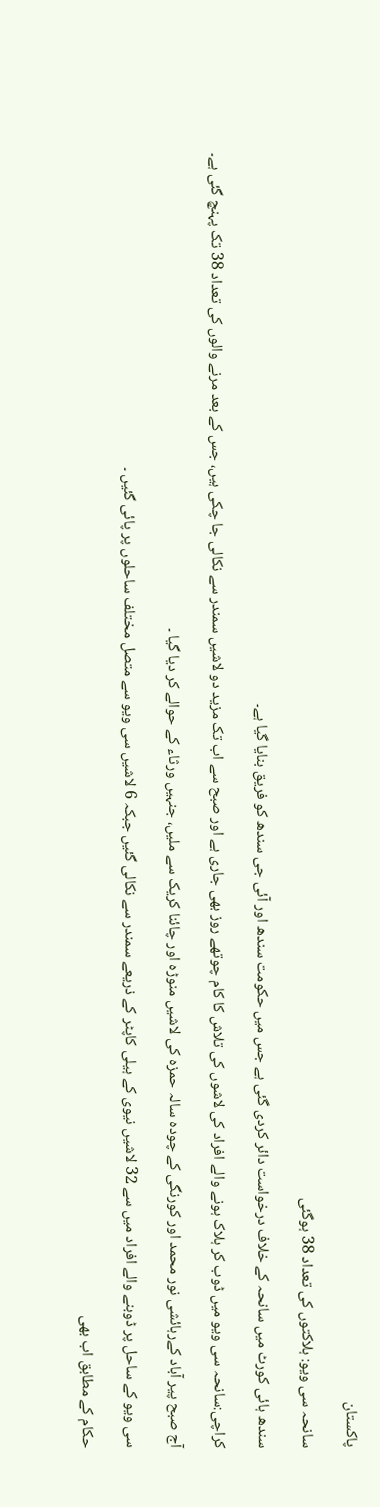پاکستان

سانحہ سی ویو: ہلاکتوں کی تعداد 38 ہوگئی

سندھ ہائی کورٹ میں سانحہ کے خلاف درخواست دائر کردی گئی ہے جس میں حکومت سندھ اور آئی جی سندھ کو فریق بنایا گیا ہے۔

کراچی:سانحہ سی ویو میں ڈوب کر ہلاک ہونے والے افراد کی لاشوں کی تلاش کا کام چوتھے روز بھی جاری ہے اور صبح سے اب تک مزید دو لاشیں سمندر سے نکالی جا چکی ہیں، جس کے بعد مرنے والوں کی تعداد 38 تک پہنچ گئی ہے۔

آج صبح پیر آباد کےرہائشی نور محمد اور کورنگی کے چودہ سالہ حمزہ کی لاشیں منوڑہ اور چائنا کریک سے ملیں، جنہیں ورثاء کے حوالے کر دیا گیا ۔

سی ویو کے ساحل پر ڈوبنے والے افراد میں سے 32 لاشیں نیوی کے ہیلی کاپٹر کے ذریعے سمندر سے نکالی گئیں جبکہ 6 لاشیں سی ویو سے متصل مختلف ساحلوں پر پائی گئیں ۔

حکام کے مطابق اب بھی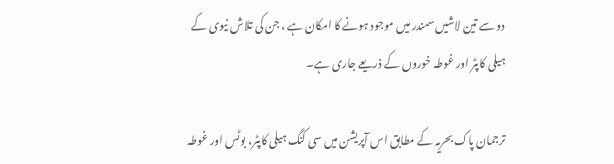دو سے تین لاشیں سمندر میں موجود ہونے کا امکان ہے ، جن کی تلاش نیوی کے ہیلی کاپٹر اور غوطہ خوروں کے ذریعے جاری ہے۔

ترجمان پاک بحریہ کے مطابق اس آپریشن میں سی کنگ ہیلی کاپٹر، بوٹس اور غوطہ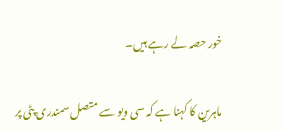خور حصہ لے رہے ہیں۔

ماہرین کا کہنا ہے کہ سی ویو سے متصل سمندری پٹی پر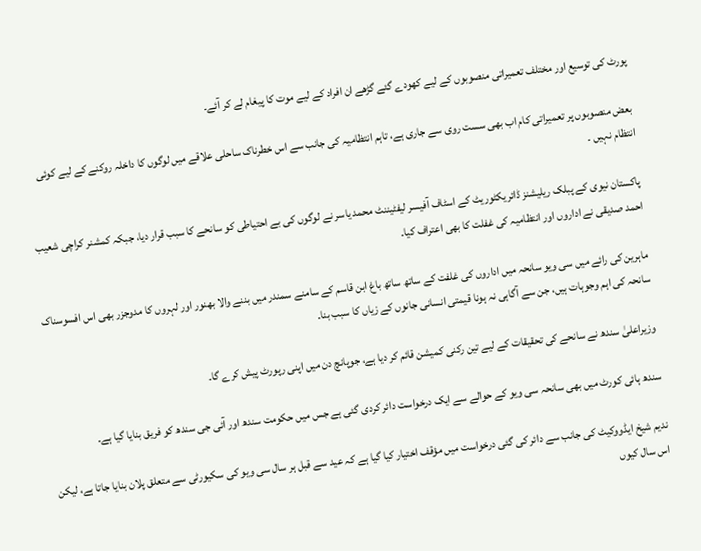پورٹ کی توسیع اور مختلف تعمیراتی منصوبوں کے لیے کھودے گئے گڑھے ان افراد کے لیے موت کا پیغام لے کر آئے۔

بعض منصوبوں پر تعمیراتی کام اب بھی سست روی سے جاری ہے، تاہم انتظامیہ کی جانب سے اس خطرناک ساحلی علاقے میں لوگوں کا داخلہ روکنے کے لیے کوئی انتظام نہیں ۔

پاکستان نیوی کے پبلک ریلیشنز ڈائریکٹوریٹ کے اسٹاف آفیسر لیفٹیننٹ محمد یاسر نے لوگوں کی بے احتیاطی کو سانحے کا سبب قرار دیا، جبکہ کمشنر کراچی شعیب احمد صدیقی نے اداروں اور انتظامیہ کی غفلت کا بھی اعتراف کیا۔

ماہرین کی رائے میں سی ویو سانحہ میں اداروں کی غلفت کے ساتھ ساتھ باغ ابن قاسم کے سامنے سمندر میں بننے والا بھنور اور لہروں کا مدوجزر بھی اس افسوسناک سانحہ کی اہم وجوہات ہیں، جن سے آگاہی نہ ہونا قیمتی انسانی جانوں کے زیاں کا سبب بنا۔

وزیراعلیٰ سندھ نے سانحے کی تحقیقات کے لیے تین رکنی کمیشن قائم کر دیا ہے، جوپانچ دن میں اپنی رپورٹ پیش کرے گا۔

سندھ ہائی کورٹ میں بھی سانحہ سی ویو کے حوالے سے ایک درخواست دائر کردی گئی ہے جس میں حکومت سندھ اور آئی جی سندھ کو فریق بنایا گیا ہے۔

ندیم شیخ ایڈووکیٹ کی جانب سے دائر کی گئی درخواست میں مؤقف اختیار کیا گیا ہے کہ عید سے قبل ہر سال سی ویو کی سکیورٹی سے متعلق پلان بنایا جاتا ہے، لیکن اس سال کیوں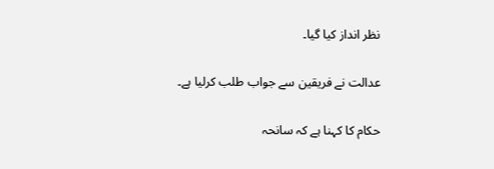نظر انداز کیا گیا۔

عدالت نے فریقین سے جواب طلب کرلیا ہے۔

حکام کا کہنا ہے کہ سانحہ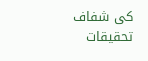کی شفاف تحقیقات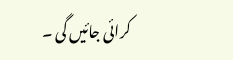کرائی جائیں گی ۔